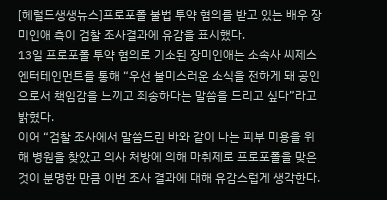[헤럴드생생뉴스]프로포폴 불법 투약 혐의를 받고 있는 배우 장미인애 측이 검찰 조사결과에 유감을 표시했다.
13일 프로포폴 투약 혐의로 기소된 장미인애는 소속사 씨제스엔터테인먼트를 통해 “우선 불미스러운 소식을 전하게 돼 공인으로서 책임감을 느끼고 죄송하다는 말씀을 드리고 싶다”라고 밝혔다.
이어 “검찰 조사에서 말씀드린 바와 같이 나는 피부 미용을 위해 병원을 찾았고 의사 처방에 의해 마취제로 프로포폴을 맞은 것이 분명한 만큼 이번 조사 결과에 대해 유감스럽게 생각한다.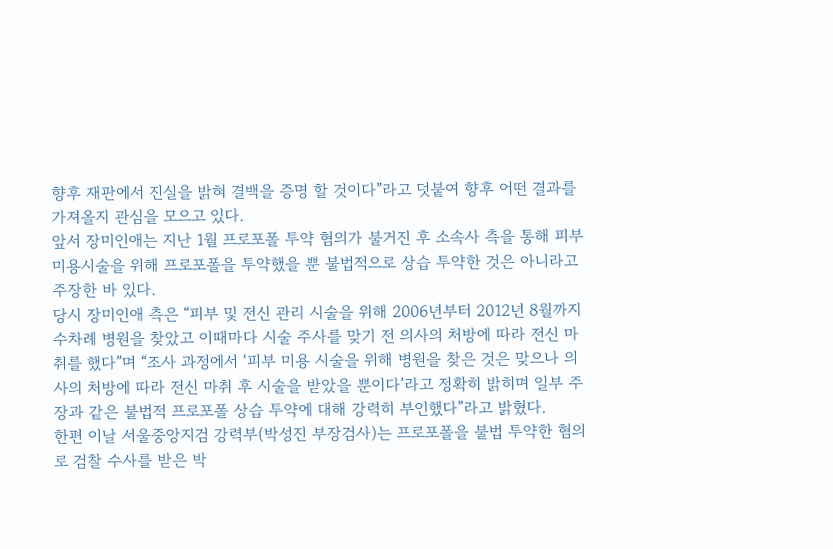향후 재판에서 진실을 밝혀 결백을 증명 할 것이다”라고 덧붙여 향후 어떤 결과를 가져올지 관심을 모으고 있다.
앞서 장미인애는 지난 1월 프로포폴 투약 혐의가 불거진 후 소속사 측을 통해 피부미용시술을 위해 프로포폴을 투약했을 뿐 불법적으로 상습 투약한 것은 아니라고 주장한 바 있다.
당시 장미인애 측은 “피부 및 전신 관리 시술을 위해 2006년부터 2012년 8월까지 수차례 병원을 찾았고 이때마다 시술 주사를 맞기 전 의사의 처방에 따라 전신 마취를 했다”며 “조사 과정에서 ‘피부 미용 시술을 위해 병원을 찾은 것은 맞으나 의사의 처방에 따라 전신 마취 후 시술을 받았을 뿐이다’라고 정확히 밝히며 일부 주장과 같은 불법적 프로포폴 상습 투약에 대해 강력히 부인했다”라고 밝혔다.
한편 이날 서울중앙지검 강력부(박성진 부장검사)는 프로포폴을 불법 투약한 혐의로 검찰 수사를 받은 박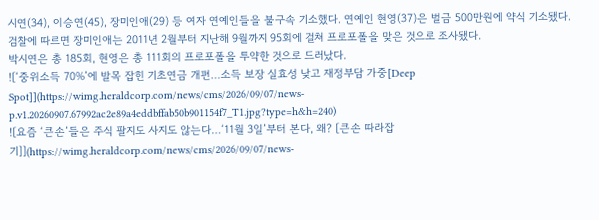시연(34), 이승연(45), 장미인애(29) 등 여자 연예인들을 불구속 기소했다. 연예인 현영(37)은 벌금 500만원에 약식 기소됐다.
검찰에 따르면 장미인애는 2011년 2월부터 지난해 9월까지 95회에 걸쳐 프로포폴을 맞은 것으로 조사됐다.
박시연은 총 185회, 현영은 총 111회의 프로포폴을 투약한 것으로 드러났다.
![‘중위소득 70%’에 발목 잡힌 기초연금 개편…소득 보장 실효성 낮고 재정부담 가중[Deep Spot]](https://wimg.heraldcorp.com/news/cms/2026/09/07/news-p.v1.20260907.67992ac2e89a4eddbffab50b901154f7_T1.jpg?type=h&h=240)
![요즘 ‘큰손’들은 주식 팔지도 사지도 않는다…‘11월 3일’부터 본다, 왜? [큰손 따라잡기]](https://wimg.heraldcorp.com/news/cms/2026/09/07/news-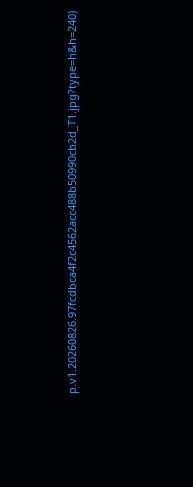p.v1.20260826.97fcdbca4f2c4562acc488b50990cb2d_T1.jpg?type=h&h=240)